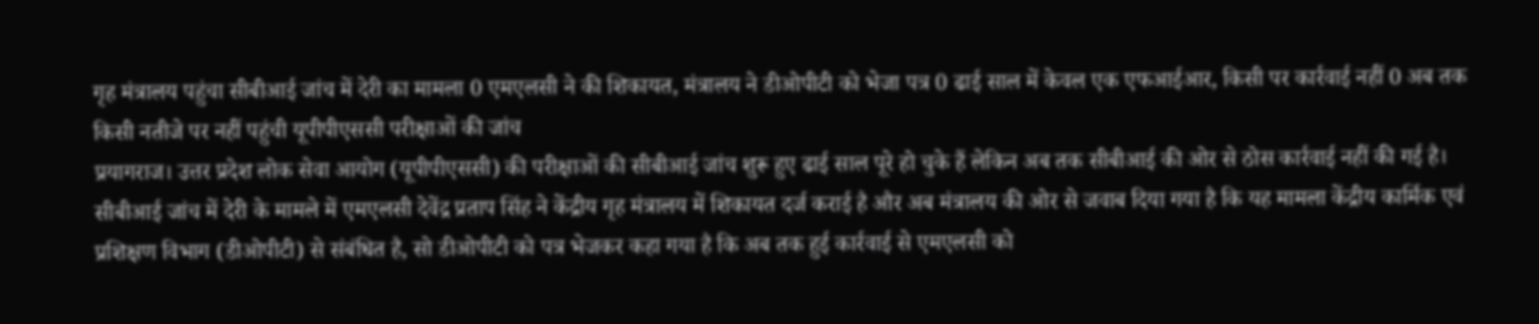गृह मंत्रालय पहुंचा सीबीआई जांच में देरी का मामला 0 एमएलसी ने की शिकायत, मंत्रालय ने डीओपीटी को भेजा पत्र 0 ढाई साल में केवल एक एफआईआर, किसी पर कार्रवाई नहीं 0 अब तक किसी नतीजे पर नहीं पहुंची यूपीपीएससी परीक्षाओं की जांच
प्रयागराज। उत्तर प्रदेश लोक सेवा आयोग (यूपीपीएससी) की परीक्षाओं की सीबीआई जांच शुरू हुए ढाई साल पूरे हो चुके हैं लेकिन अब तक सीबीआई की ओर से ठोस कार्रवाई नहीं की गई है। सीबीआई जांच में देरी के मामले में एमएलसी देवेंद्र प्रताप सिंह ने केंद्रीय गृह मंत्रालय में शिकायत दर्ज कराई है और अब मंत्रालय की ओर से जवाब दिया गया है कि यह मामला केंद्रीय कार्मिक एवं प्रशिक्षण विभाग (डीओपीटी) से संबंधित है, सो डीओपीटी को पत्र भेजकर कहा गया है कि अब तक हुई कार्रवाई से एमएलसी को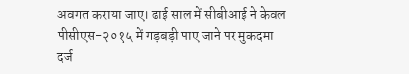अवगत कराया जाए। ढाई साल में सीबीआई ने केवल पीसीएस-२०१५ में गड़बड़ी पाए जाने पर मुकदमा दर्ज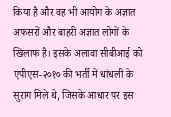किया है और वह भी आयोग के अज्ञात अफसरों और बाहरी अज्ञात लोगों के खिलाफ है। इसके अलावा सीबीआई को एपीएस-२०१० की भर्ती में धांधली के सुराग मिले थे, जिसके आधार पर इस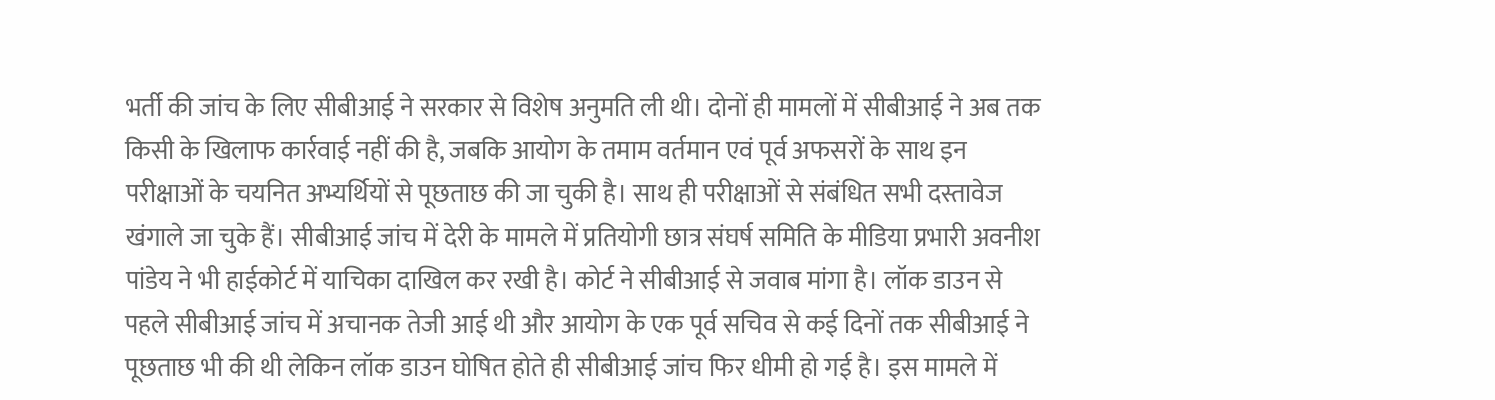भर्ती की जांच के लिए सीबीआई ने सरकार से विशेष अनुमति ली थी। दोनों ही मामलों में सीबीआई ने अब तक किसी के खिलाफ कार्रवाई नहीं की है, जबकि आयोग के तमाम वर्तमान एवं पूर्व अफसरों के साथ इन परीक्षाओं के चयनित अभ्यर्थियों से पूछताछ की जा चुकी है। साथ ही परीक्षाओं से संबंधित सभी दस्तावेज खंगाले जा चुके हैं। सीबीआई जांच में देरी के मामले में प्रतियोगी छात्र संघर्ष समिति के मीडिया प्रभारी अवनीश पांडेय ने भी हाईकोर्ट में याचिका दाखिल कर रखी है। कोर्ट ने सीबीआई से जवाब मांगा है। लॉक डाउन से पहले सीबीआई जांच में अचानक तेजी आई थी और आयोग के एक पूर्व सचिव से कई दिनों तक सीबीआई ने पूछताछ भी की थी लेकिन लॉक डाउन घोषित होते ही सीबीआई जांच फिर धीमी हो गई है। इस मामले में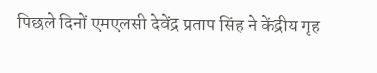पिछले दिनों एमएलसी देवेंद्र प्रताप सिंह ने केंद्रीय गृह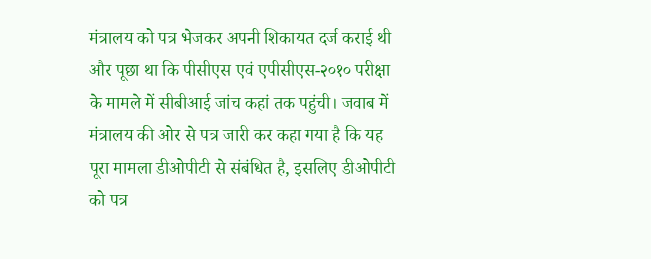मंत्रालय को पत्र भेजकर अपनी शिकायत दर्ज कराई थी और पूछा था कि पीसीएस एवं एपीसीएस-२०१० परीक्षा के मामले में सीबीआई जांच कहां तक पहुंची। जवाब में मंत्रालय की ओर से पत्र जारी कर कहा गया है कि यह पूरा मामला डीओपीटी से संबंधित है, इसलिए डीओपीटी को पत्र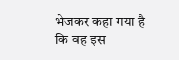भेजकर कहा गया है कि वह इस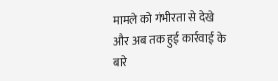मामले को गंभीरता से देखे और अब तक हुई कार्रवाई के बारे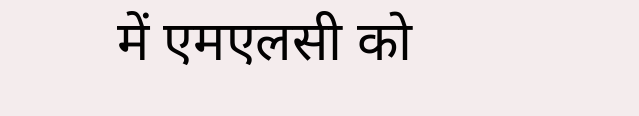में एमएलसी को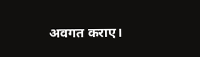अवगत कराए।